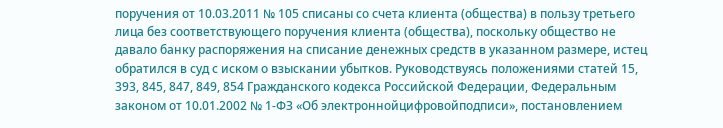поручения от 10.03.2011 № 105 списаны со счета клиента (общества) в пользу третьего лица без соответствующего поручения клиента (общества), поскольку общество не давало банку распоряжения на списание денежных средств в указанном размере, истец обратился в суд с иском о взыскании убытков. Руководствуясь положениями статей 15, 393, 845, 847, 849, 854 Гражданского кодекса Российской Федерации, Федеральным законом от 10.01.2002 № 1-ФЗ «Об электроннойцифровойподписи», постановлением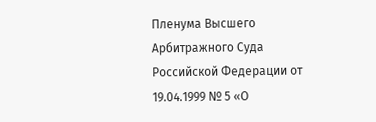Пленума Высшего Арбитражного Суда Российской Федерации от 19.04.1999 № 5 «О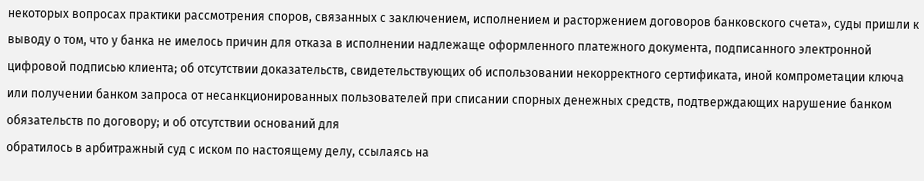некоторых вопросах практики рассмотрения споров, связанных с заключением, исполнением и расторжением договоров банковского счета», суды пришли к выводу о том, что у банка не имелось причин для отказа в исполнении надлежаще оформленного платежного документа, подписанного электронной цифровой подписью клиента; об отсутствии доказательств, свидетельствующих об использовании некорректного сертификата, иной компрометации ключа или получении банком запроса от несанкционированных пользователей при списании спорных денежных средств, подтверждающих нарушение банком обязательств по договору; и об отсутствии оснований для
обратилось в арбитражный суд с иском по настоящему делу, ссылаясь на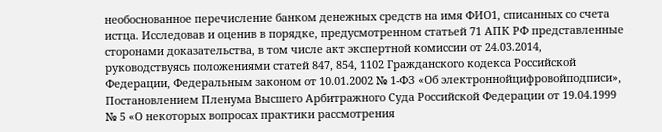необоснованное перечисление банком денежных средств на имя ФИО1, списанных со счета истца. Исследовав и оценив в порядке, предусмотренном статьей 71 АПК РФ представленные сторонами доказательства, в том числе акт экспертной комиссии от 24.03.2014, руководствуясь положениями статей 847, 854, 1102 Гражданского кодекса Российской Федерации, Федеральным законом от 10.01.2002 № 1-ФЗ «Об электроннойцифровойподписи», Постановлением Пленума Высшего Арбитражного Суда Российской Федерации от 19.04.1999 № 5 «О некоторых вопросах практики рассмотрения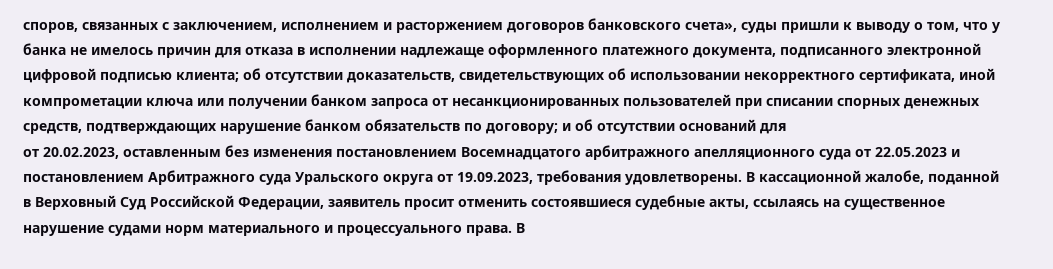споров, связанных с заключением, исполнением и расторжением договоров банковского счета», суды пришли к выводу о том, что у банка не имелось причин для отказа в исполнении надлежаще оформленного платежного документа, подписанного электронной цифровой подписью клиента; об отсутствии доказательств, свидетельствующих об использовании некорректного сертификата, иной компрометации ключа или получении банком запроса от несанкционированных пользователей при списании спорных денежных средств, подтверждающих нарушение банком обязательств по договору; и об отсутствии оснований для
от 20.02.2023, оставленным без изменения постановлением Восемнадцатого арбитражного апелляционного суда от 22.05.2023 и постановлением Арбитражного суда Уральского округа от 19.09.2023, требования удовлетворены. В кассационной жалобе, поданной в Верховный Суд Российской Федерации, заявитель просит отменить состоявшиеся судебные акты, ссылаясь на существенное нарушение судами норм материального и процессуального права. В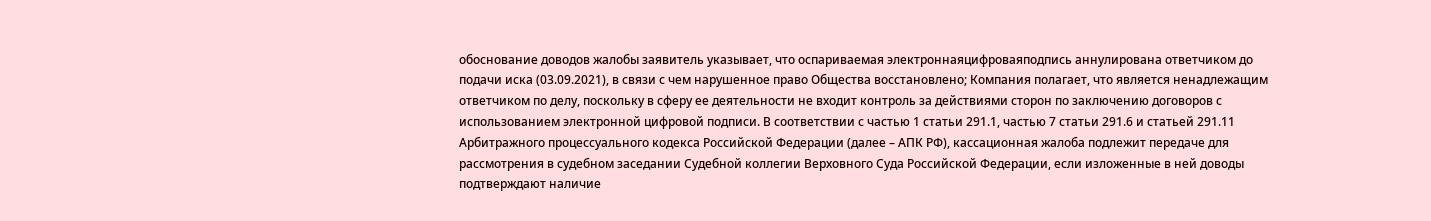обоснование доводов жалобы заявитель указывает, что оспариваемая электроннаяцифроваяподпись аннулирована ответчиком до подачи иска (03.09.2021), в связи с чем нарушенное право Общества восстановлено; Компания полагает, что является ненадлежащим ответчиком по делу, поскольку в сферу ее деятельности не входит контроль за действиями сторон по заключению договоров с использованием электронной цифровой подписи. В соответствии с частью 1 статьи 291.1, частью 7 статьи 291.6 и статьей 291.11 Арбитражного процессуального кодекса Российской Федерации (далее – АПК РФ), кассационная жалоба подлежит передаче для рассмотрения в судебном заседании Судебной коллегии Верховного Суда Российской Федерации, если изложенные в ней доводы подтверждают наличие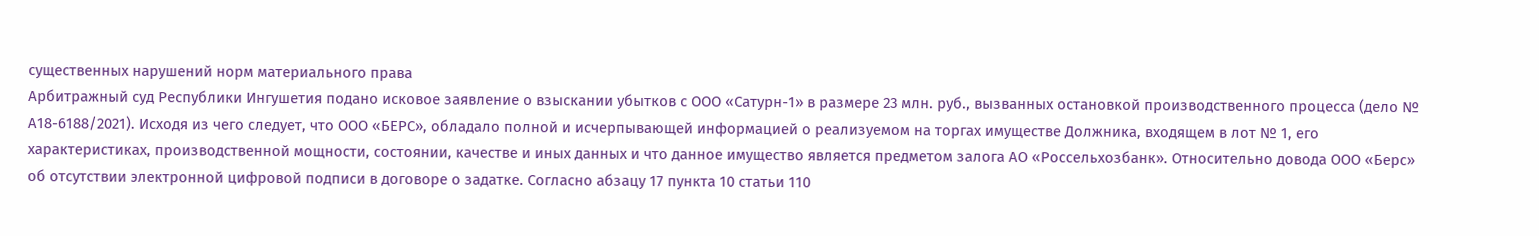существенных нарушений норм материального права
Арбитражный суд Республики Ингушетия подано исковое заявление о взыскании убытков с ООО «Сатурн-1» в размере 23 млн. руб., вызванных остановкой производственного процесса (дело № А18-6188/2021). Исходя из чего следует, что ООО «БЕРС», обладало полной и исчерпывающей информацией о реализуемом на торгах имуществе Должника, входящем в лот № 1, его характеристиках, производственной мощности, состоянии, качестве и иных данных и что данное имущество является предметом залога АО «Россельхозбанк». Относительно довода ООО «Берс» об отсутствии электронной цифровой подписи в договоре о задатке. Согласно абзацу 17 пункта 10 статьи 110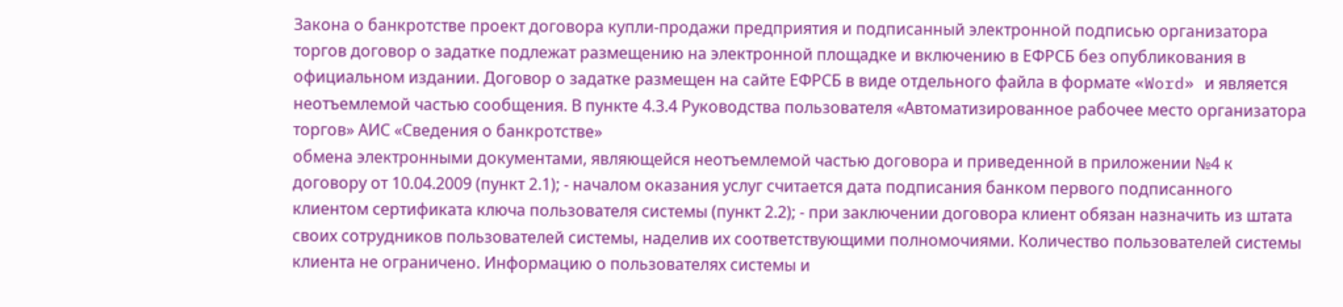Закона о банкротстве проект договора купли-продажи предприятия и подписанный электронной подписью организатора торгов договор о задатке подлежат размещению на электронной площадке и включению в ЕФРСБ без опубликования в официальном издании. Договор о задатке размещен на сайте ЕФРСБ в виде отдельного файла в формате «Word» и является неотъемлемой частью сообщения. В пункте 4.3.4 Руководства пользователя «Автоматизированное рабочее место организатора торгов» АИС «Сведения о банкротстве»
обмена электронными документами, являющейся неотъемлемой частью договора и приведенной в приложении №4 к договору от 10.04.2009 (пункт 2.1); - началом оказания услуг считается дата подписания банком первого подписанного клиентом сертификата ключа пользователя системы (пункт 2.2); - при заключении договора клиент обязан назначить из штата своих сотрудников пользователей системы, наделив их соответствующими полномочиями. Количество пользователей системы клиента не ограничено. Информацию о пользователях системы и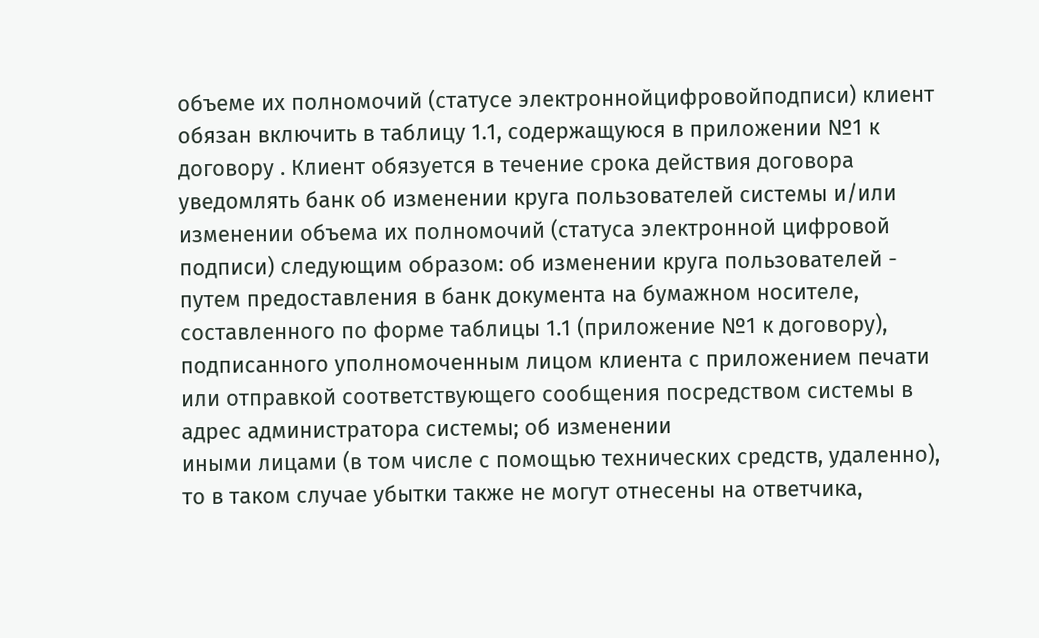объеме их полномочий (статусе электроннойцифровойподписи) клиент обязан включить в таблицу 1.1, содержащуюся в приложении №1 к договору . Клиент обязуется в течение срока действия договора уведомлять банк об изменении круга пользователей системы и/или изменении объема их полномочий (статуса электронной цифровой подписи) следующим образом: об изменении круга пользователей - путем предоставления в банк документа на бумажном носителе, составленного по форме таблицы 1.1 (приложение №1 к договору), подписанного уполномоченным лицом клиента с приложением печати или отправкой соответствующего сообщения посредством системы в адрес администратора системы; об изменении
иными лицами (в том числе с помощью технических средств, удаленно), то в таком случае убытки также не могут отнесены на ответчика,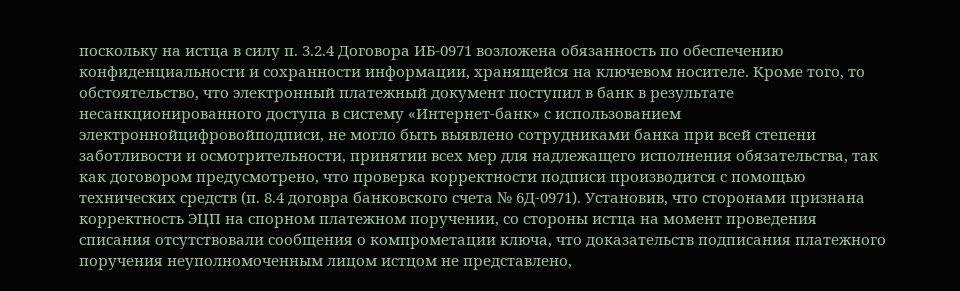поскольку на истца в силу п. 3.2.4 Договора ИБ-0971 возложена обязанность по обеспечению конфиденциальности и сохранности информации, хранящейся на ключевом носителе. Кроме того, то обстоятельство, что электронный платежный документ поступил в банк в результате несанкционированного доступа в систему «Интернет-банк» с использованием электроннойцифровойподписи, не могло быть выявлено сотрудниками банка при всей степени заботливости и осмотрительности, принятии всех мер для надлежащего исполнения обязательства, так как договором предусмотрено, что проверка корректности подписи производится с помощью технических средств (п. 8.4 договра банковского счета № 6Д-0971). Установив, что сторонами признана корректность ЭЦП на спорном платежном поручении, со стороны истца на момент проведения списания отсутствовали сообщения о компрометации ключа, что доказательств подписания платежного поручения неуполномоченным лицом истцом не представлено,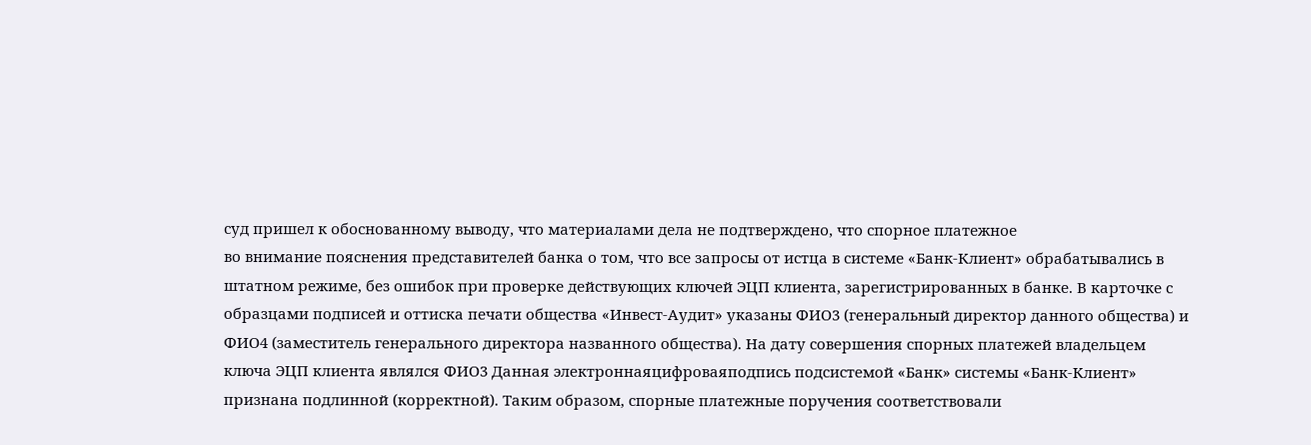суд пришел к обоснованному выводу, что материалами дела не подтверждено, что спорное платежное
во внимание пояснения представителей банка о том, что все запросы от истца в системе «Банк-Клиент» обрабатывались в штатном режиме, без ошибок при проверке действующих ключей ЭЦП клиента, зарегистрированных в банке. В карточке с образцами подписей и оттиска печати общества «Инвест-Аудит» указаны ФИО3 (генеральный директор данного общества) и ФИО4 (заместитель генерального директора названного общества). На дату совершения спорных платежей владельцем ключа ЭЦП клиента являлся ФИО3 Данная электроннаяцифроваяподпись подсистемой «Банк» системы «Банк-Клиент» признана подлинной (корректной). Таким образом, спорные платежные поручения соответствовали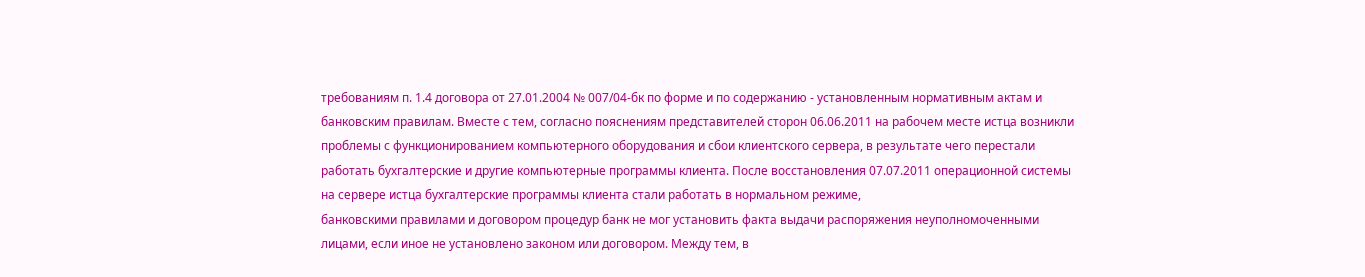требованиям п. 1.4 договора от 27.01.2004 № 007/04-бк по форме и по содержанию - установленным нормативным актам и банковским правилам. Вместе с тем, согласно пояснениям представителей сторон 06.06.2011 на рабочем месте истца возникли проблемы с функционированием компьютерного оборудования и сбои клиентского сервера, в результате чего перестали работать бухгалтерские и другие компьютерные программы клиента. После восстановления 07.07.2011 операционной системы на сервере истца бухгалтерские программы клиента стали работать в нормальном режиме,
банковскими правилами и договором процедур банк не мог установить факта выдачи распоряжения неуполномоченными лицами, если иное не установлено законом или договором. Между тем, в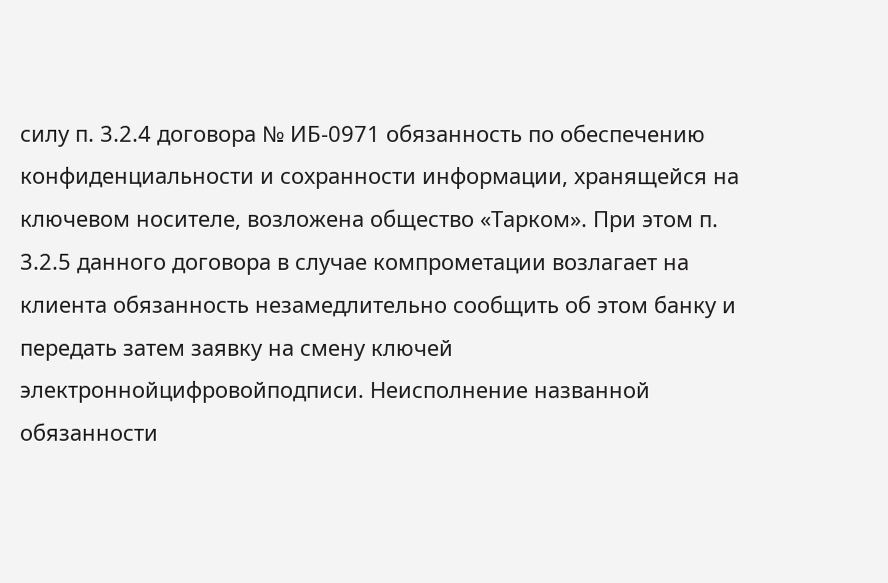силу п. 3.2.4 договора № ИБ-0971 обязанность по обеспечению конфиденциальности и сохранности информации, хранящейся на ключевом носителе, возложена общество «Тарком». При этом п. 3.2.5 данного договора в случае компрометации возлагает на клиента обязанность незамедлительно сообщить об этом банку и передать затем заявку на смену ключей электроннойцифровойподписи. Неисполнение названной обязанности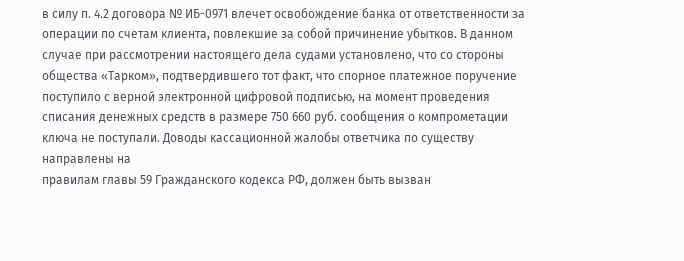в силу п. 4.2 договора № ИБ-0971 влечет освобождение банка от ответственности за операции по счетам клиента, повлекшие за собой причинение убытков. В данном случае при рассмотрении настоящего дела судами установлено, что со стороны общества «Тарком», подтвердившего тот факт, что спорное платежное поручение поступило с верной электронной цифровой подписью, на момент проведения списания денежных средств в размере 750 660 руб. сообщения о компрометации ключа не поступали. Доводы кассационной жалобы ответчика по существу направлены на
правилам главы 59 Гражданского кодекса РФ, должен быть вызван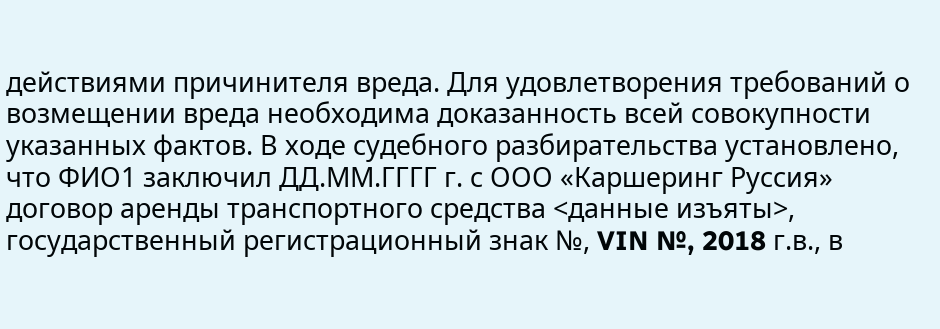действиями причинителя вреда. Для удовлетворения требований о возмещении вреда необходима доказанность всей совокупности указанных фактов. В ходе судебного разбирательства установлено, что ФИО1 заключил ДД.ММ.ГГГГ г. с ООО «Каршеринг Руссия» договор аренды транспортного средства <данные изъяты>, государственный регистрационный знак №, VIN №, 2018 г.в., в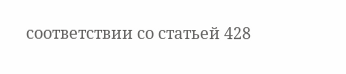соответствии со статьей 428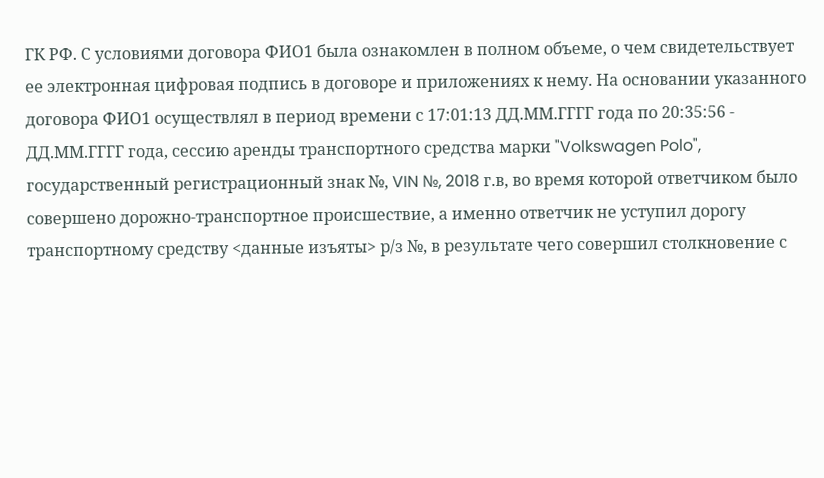ГК РФ. С условиями договора ФИО1 была ознакомлен в полном объеме, о чем свидетельствует ее электронная цифровая подпись в договоре и приложениях к нему. На основании указанного договора ФИО1 осуществлял в период времени с 17:01:13 ДД.ММ.ГГГГ года по 20:35:56 - ДД.ММ.ГГГГ года, сессию аренды транспортного средства марки "Volkswagen Polo", государственный регистрационный знак №, VIN №, 2018 г.в, во время которой ответчиком было совершено дорожно-транспортное происшествие, а именно ответчик не уступил дорогу транспортному средству <данные изъяты> р/з №, в результате чего совершил столкновение с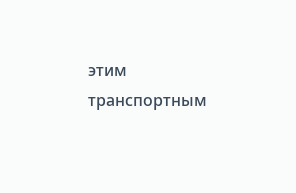этим транспортным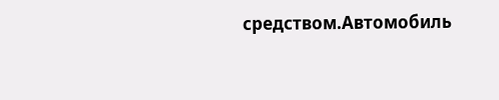средством.Автомобиль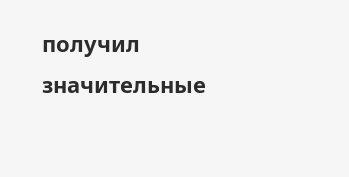получил значительные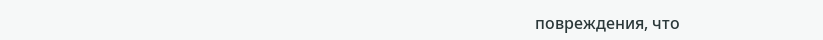повреждения, что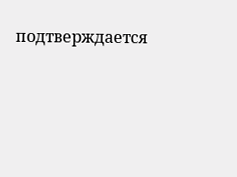подтверждается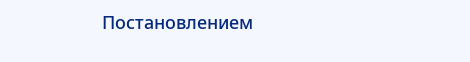Постановлением